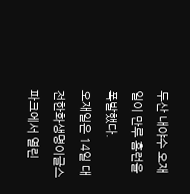두산 내야수 오재일이 만루 홈런을 폭발했다.
오재일은 14일 대전한화생명이글스파크에서 열린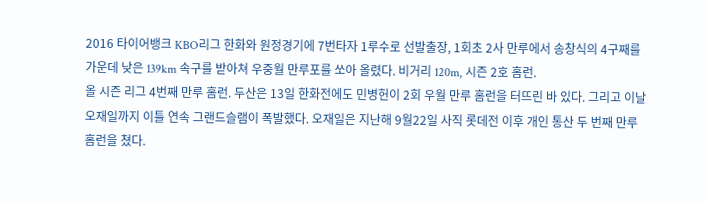2016 타이어뱅크 KBO리그 한화와 원정경기에 7번타자 1루수로 선발출장, 1회초 2사 만루에서 송창식의 4구째를 가운데 낮은 139km 속구를 받아쳐 우중월 만루포를 쏘아 올렸다. 비거리 120m, 시즌 2호 홈런.
올 시즌 리그 4번째 만루 홈런. 두산은 13일 한화전에도 민병헌이 2회 우월 만루 홈런을 터뜨린 바 있다. 그리고 이날 오재일까지 이틀 연속 그랜드슬램이 폭발했다. 오재일은 지난해 9월22일 사직 롯데전 이후 개인 통산 두 번째 만루 홈런을 쳤다.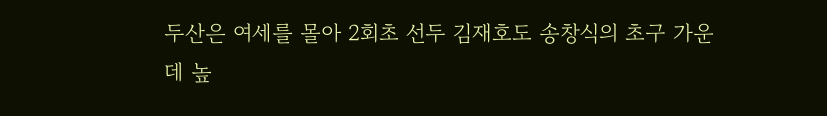두산은 여세를 몰아 2회초 선두 김재호도 송창식의 초구 가운데 높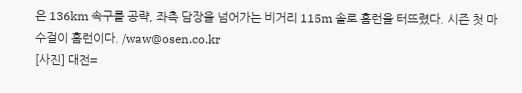은 136km 속구를 공략, 좌측 담장을 넘어가는 비거리 115m 솔로 홈런을 터뜨렸다. 시즌 첫 마수걸이 홈런이다. /waw@osen.co.kr
[사진] 대전=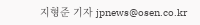지형준 기자 jpnews@osen.co.kr